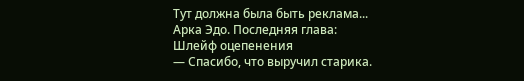Тут должна была быть реклама...
Арка Эдо. Последняя глава:
Шлейф оцепенения
— Спасибо, что выручил старика.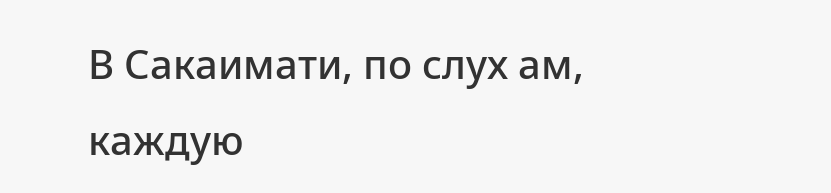В Сакаимати, по слух ам, каждую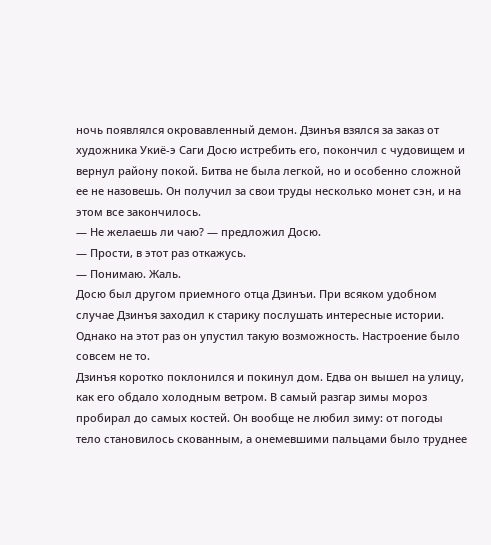ночь появлялся окровавленный демон. Дзинъя взялся за заказ от художника Укиё-э Саги Досю истребить его, покончил с чудовищем и вернул району покой. Битва не была легкой, но и особенно сложной ее не назовешь. Он получил за свои труды несколько монет сэн, и на этом все закончилось.
— Не желаешь ли чаю? — предложил Досю.
— Прости, в этот раз откажусь.
— Понимаю. Жаль.
Досю был другом приемного отца Дзинъи. При всяком удобном случае Дзинъя заходил к старику послушать интересные истории. Однако на этот раз он упустил такую возможность. Настроение было совсем не то.
Дзинъя коротко поклонился и покинул дом. Едва он вышел на улицу, как его обдало холодным ветром. В самый разгар зимы мороз пробирал до самых костей. Он вообще не любил зиму: от погоды тело становилось скованным, а онемевшими пальцами было труднее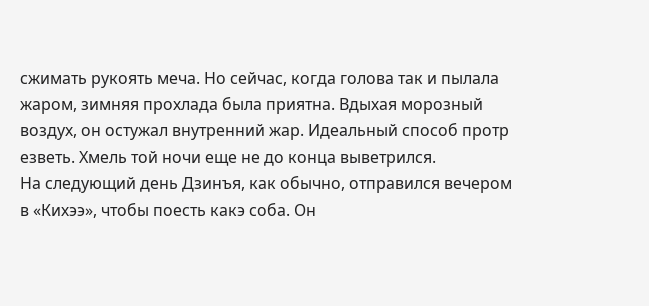сжимать рукоять меча. Но сейчас, когда голова так и пылала жаром, зимняя прохлада была приятна. Вдыхая морозный воздух, он остужал внутренний жар. Идеальный способ протр езветь. Хмель той ночи еще не до конца выветрился.
На следующий день Дзинъя, как обычно, отправился вечером в «Кихээ», чтобы поесть какэ соба. Он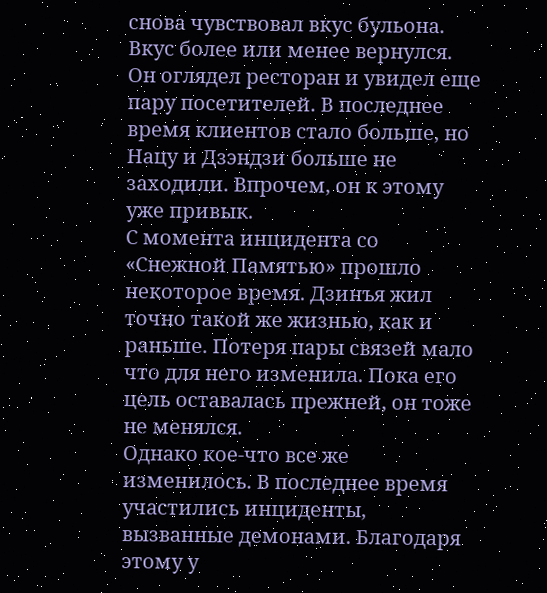снова чувствовал вкус бульона. Вкус более или менее вернулся.
Он оглядел ресторан и увидел еще пару посетителей. В последнее время клиентов стало больше, но Нацу и Дзэндзи больше не заходили. Впрочем, он к этому уже привык.
С момента инцидента со «Снежной Памятью» прошло некоторое время. Дзинъя жил точно такой же жизнью, как и раньше. Потеря пары связей мало что для него изменила. Пока его цель оставалась прежней, он тоже не менялся.
Однако кое-что все же изменилось. В последнее время участились инциденты, вызванные демонами. Благодаря этому у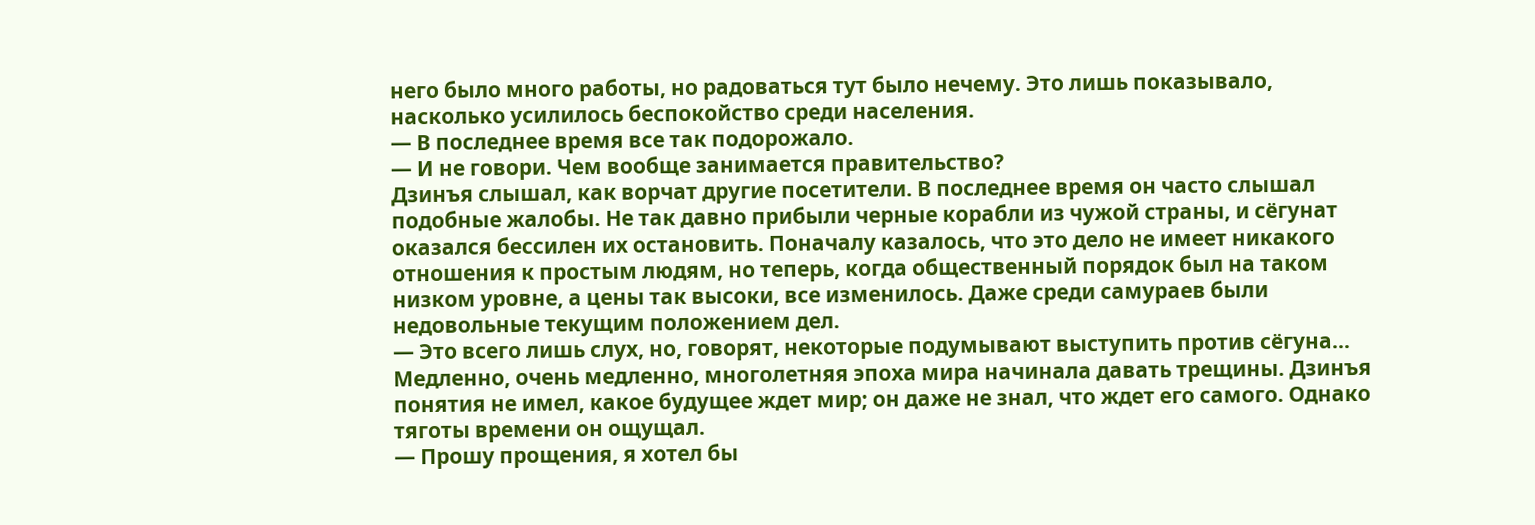него было много работы, но радоваться тут было нечему. Это лишь показывало, насколько усилилось беспокойство среди населения.
— В последнее время все так подорожало.
— И не говори. Чем вообще занимается правительство?
Дзинъя слышал, как ворчат другие посетители. В последнее время он часто слышал подобные жалобы. Не так давно прибыли черные корабли из чужой страны, и сёгунат оказался бессилен их остановить. Поначалу казалось, что это дело не имеет никакого отношения к простым людям, но теперь, когда общественный порядок был на таком низком уровне, а цены так высоки, все изменилось. Даже среди самураев были недовольные текущим положением дел.
— Это всего лишь слух, но, говорят, некоторые подумывают выступить против сёгуна…
Медленно, очень медленно, многолетняя эпоха мира начинала давать трещины. Дзинъя понятия не имел, какое будущее ждет мир; он даже не знал, что ждет его самого. Однако тяготы времени он ощущал.
— Прошу прощения, я хотел бы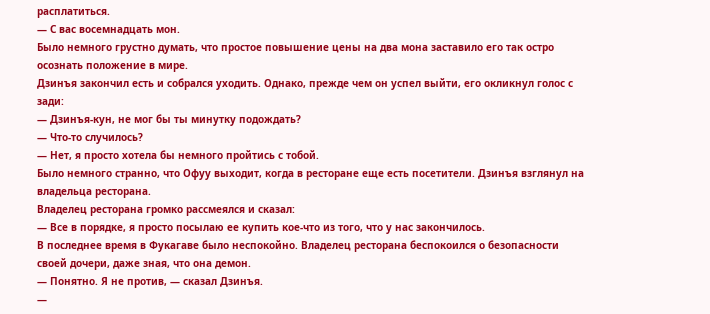расплатиться.
— С вас восемнадцать мон.
Было немного грустно думать, что простое повышение цены на два мона заставило его так остро осознать положение в мире.
Дзинъя закончил есть и собрался уходить. Однако, прежде чем он успел выйти, его окликнул голос с зади:
— Дзинъя-кун, не мог бы ты минутку подождать?
— Что-то случилось?
— Нет, я просто хотела бы немного пройтись с тобой.
Было немного странно, что Офуу выходит, когда в ресторане еще есть посетители. Дзинъя взглянул на владельца ресторана.
Владелец ресторана громко рассмеялся и сказал:
— Все в порядке, я просто посылаю ее купить кое-что из того, что у нас закончилось.
В последнее время в Фукагаве было неспокойно. Владелец ресторана беспокоился о безопасности своей дочери, даже зная, что она демон.
— Понятно. Я не против, — сказал Дзинъя.
—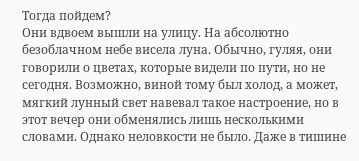Тогда пойдем?
Они вдвоем вышли на улицу. На абсолютно безоблачном небе висела луна. Обычно, гуляя, они говорили о цветах, которые видели по пути, но не сегодня. Возможно, виной тому был холод, а может, мягкий лунный свет навевал такое настроение, но в этот вечер они обменялись лишь несколькими словами. Однако неловкости не было. Даже в тишине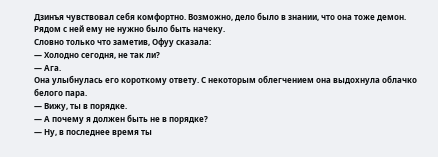Дзинъя чувствовал себя комфортно. Возможно, дело было в знании, что она тоже демон. Рядом с ней ему не нужно было быть начеку.
Словно только что заметив, Офуу сказала:
— Холодно сегодня, не так ли?
— Ага.
Она улыбнулась его короткому ответу. С некоторым облегчением она выдохнула облачко белого пара.
— Вижу, ты в порядке.
— А почему я должен быть не в порядке?
— Ну, в последнее время ты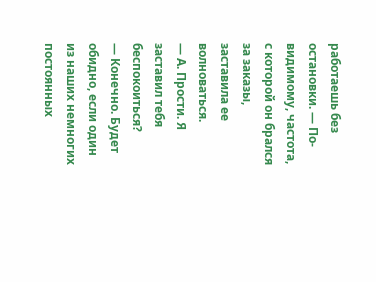работаешь без остановки. — По-видимому, частота, с которой он брался за заказы, заставила ее волноваться.
— А. Прости. Я заставил тебя беспокоиться?
— Конечно. Будет обидно, если один из наших немногих постоянных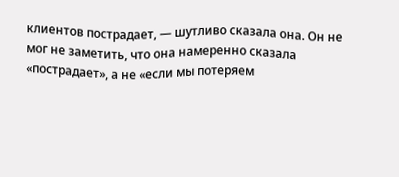клиентов пострадает, — шутливо сказала она. Он не мог не заметить, что она намеренно сказала «пострадает», а не «если мы потеряем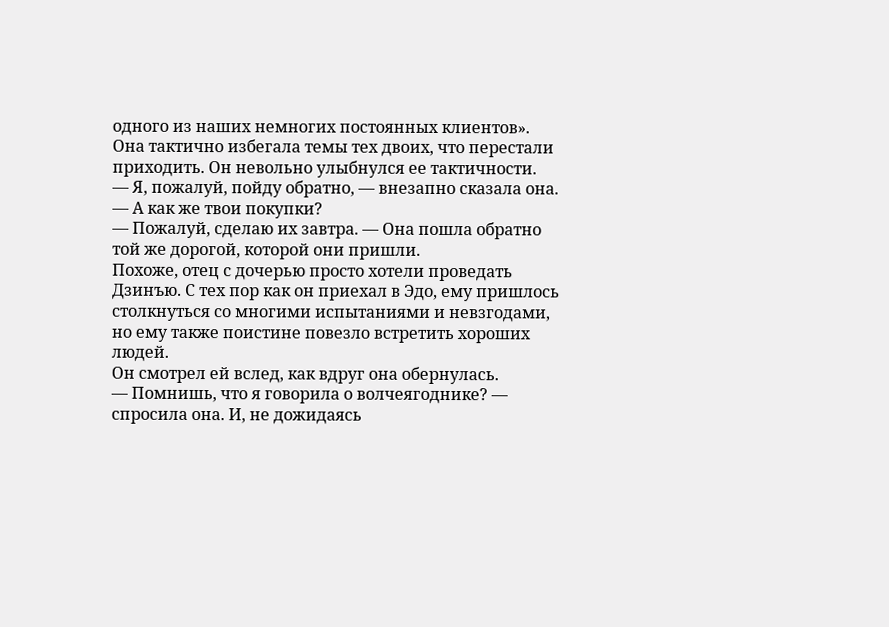одного из наших немногих постоянных клиентов». Она тактично избегала темы тех двоих, что перестали приходить. Он невольно улыбнулся ее тактичности.
— Я, пожалуй, пойду обратно, — внезапно сказала она.
— А как же твои покупки?
— Пожалуй, сделаю их завтра. — Она пошла обратно той же дорогой, которой они пришли.
Похоже, отец с дочерью просто хотели проведать Дзинъю. С тех пор как он приехал в Эдо, ему пришлось столкнуться со многими испытаниями и невзгодами, но ему также поистине повезло встретить хороших людей.
Он смотрел ей вслед, как вдруг она обернулась.
— Помнишь, что я говорила о волчеягоднике? — спросила она. И, не дожидаясь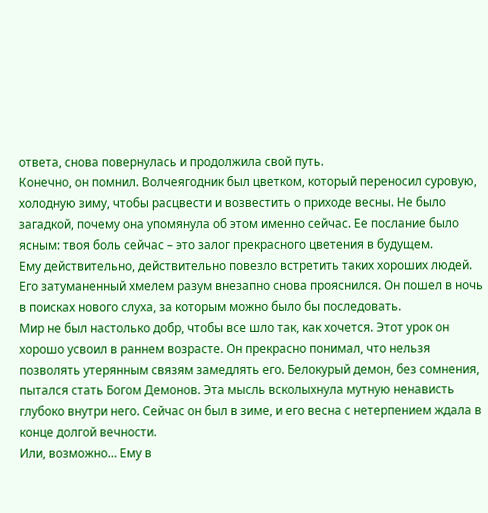ответа, снова повернулась и продолжила свой путь.
Конечно, он помнил. Волчеягодник был цветком, который переносил суровую, холодную зиму, чтобы расцвести и возвестить о приходе весны. Не было загадкой, почему она упомянула об этом именно сейчас. Ее послание было ясным: твоя боль сейчас – это залог прекрасного цветения в будущем.
Ему действительно, действительно повезло встретить таких хороших людей. Его затуманенный хмелем разум внезапно снова прояснился. Он пошел в ночь в поисках нового слуха, за которым можно было бы последовать.
Мир не был настолько добр, чтобы все шло так, как хочется. Этот урок он хорошо усвоил в раннем возрасте. Он прекрасно понимал, что нельзя позволять утерянным связям замедлять его. Белокурый демон, без сомнения, пытался стать Богом Демонов. Эта мысль всколыхнула мутную ненависть глубоко внутри него. Сейчас он был в зиме, и его весна с нетерпением ждала в конце долгой вечности.
Или, возможно… Ему в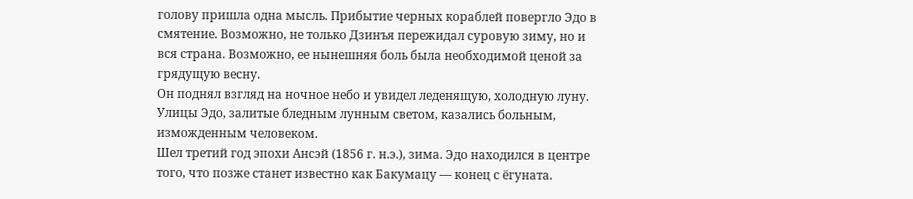голову пришла одна мысль. Прибытие черных кораблей повергло Эдо в смятение. Возможно, не только Дзинъя пережидал суровую зиму, но и вся страна. Возможно, ее нынешняя боль была необходимой ценой за грядущую весну.
Он поднял взгляд на ночное небо и увидел леденящую, холодную луну. Улицы Эдо, залитые бледным лунным светом, казались больным, изможденным человеком.
Шел третий год эпохи Ансэй (1856 г. н.э.), зима. Эдо находился в центре того, что позже станет известно как Бакумацу — конец с ёгуната.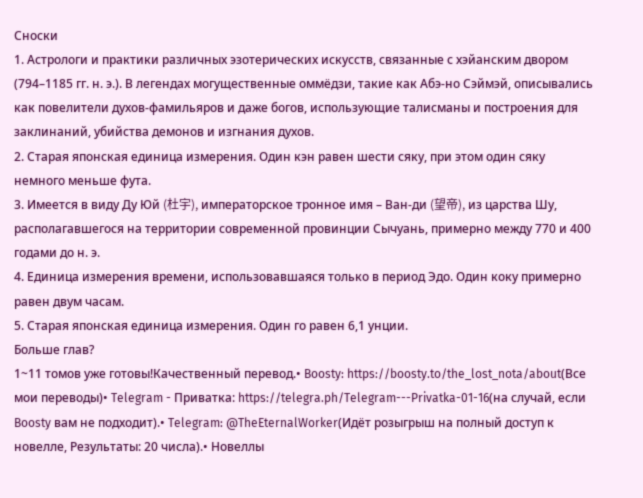Сноски
1. Астрологи и практики различных эзотерических искусств, связанные с хэйанским двором (794–1185 гг. н. э.). В легендах могущественные оммёдзи, такие как Абэ-но Сэймэй, описывались как повелители духов-фамильяров и даже богов, использующие талисманы и построения для заклинаний, убийства демонов и изгнания духов.
2. Старая японская единица измерения. Один кэн равен шести сяку, при этом один сяку немного меньше фута.
3. Имеется в виду Ду Юй (杜宇), императорское тронное имя – Ван-ди (望帝), из царства Шу, располагавшегося на территории современной провинции Сычуань, примерно между 770 и 400 годами до н. э.
4. Единица измерения времени, использовавшаяся только в период Эдо. Один коку примерно равен двум часам.
5. Старая японская единица измерения. Один го равен 6,1 унции.
Больше глав?
1~11 томов уже готовы!Качественный перевод.• Boosty: https://boosty.to/the_lost_nota/about(Все мои переводы)• Telegram - Приватка: https://telegra.ph/Telegram---Privatka-01-16(на случай, если Boosty вам не подходит).• Telegram: @TheEternalWorker(Идёт розыгрыш на полный доступ к новелле, Результаты: 20 числа).• Новеллы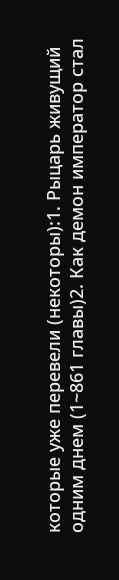которые уже перевели (некоторы):1. Рыцарь живущий одним днем (1~861 главы)2. Как демон император стал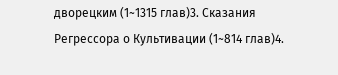дворецким (1~1315 глав)3. Сказания Регрессора о Культивации (1~814 глав)4.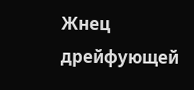Жнец дрейфующей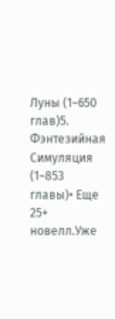Луны (1~650 глав)5. Фэнтезийная Симуляция (1~853 главы)• Еще 25+ новелл.Уже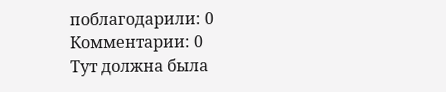поблагодарили: 0
Комментарии: 0
Тут должна была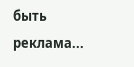быть реклама...